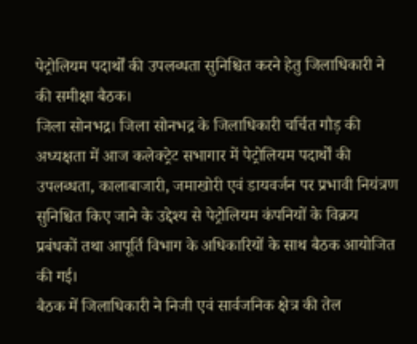पेट्रोलियम पदार्थों की उपलब्धता सुनिश्चित करने हेतु जिलाधिकारी ने की समीक्षा बैठक।
जिला सोनभद्र। जिला सोनभद्र के जिलाधिकारी चर्चित गौड़ की अध्यक्षता में आज कलेक्ट्रेट सभागार में पेट्रोलियम पदार्थों की उपलब्धता, कालाबाजारी, जमाखोरी एवं डायवर्जन पर प्रभावी नियंत्रण सुनिश्चित किए जाने के उद्देश्य से पेट्रोलियम कंपनियों के विक्रय प्रबंधकों तथा आपूर्ति विभाग के अधिकारियों के साथ बैठक आयोजित की गई।
बैठक में जिलाधिकारी ने निजी एवं सार्वजनिक क्षेत्र की तेल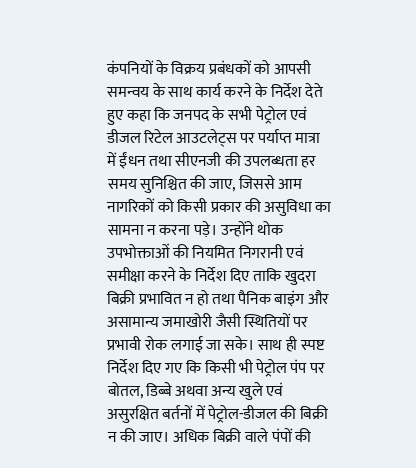कंपनियों के विक्रय प्रबंधकों को आपसी समन्वय के साथ कार्य करने के निर्देश देते हुए कहा कि जनपद के सभी पेट्रोल एवं डीजल रिटेल आउटलेट्स पर पर्याप्त मात्रा में ईंधन तथा सीएनजी की उपलब्धता हर समय सुनिश्चित की जाए, जिससे आम नागरिकों को किसी प्रकार की असुविधा का सामना न करना पड़े। उन्होंने थोक उपभोक्ताओं की नियमित निगरानी एवं समीक्षा करने के निर्देश दिए ताकि खुदरा बिक्री प्रभावित न हो तथा पैनिक बाइंग और असामान्य जमाखोरी जैसी स्थितियों पर प्रभावी रोक लगाई जा सके। साथ ही स्पष्ट निर्देश दिए गए कि किसी भी पेट्रोल पंप पर बोतल, डिब्बे अथवा अन्य खुले एवं असुरक्षित बर्तनों में पेट्रोल-डीजल की बिक्री न की जाए। अधिक बिक्री वाले पंपों की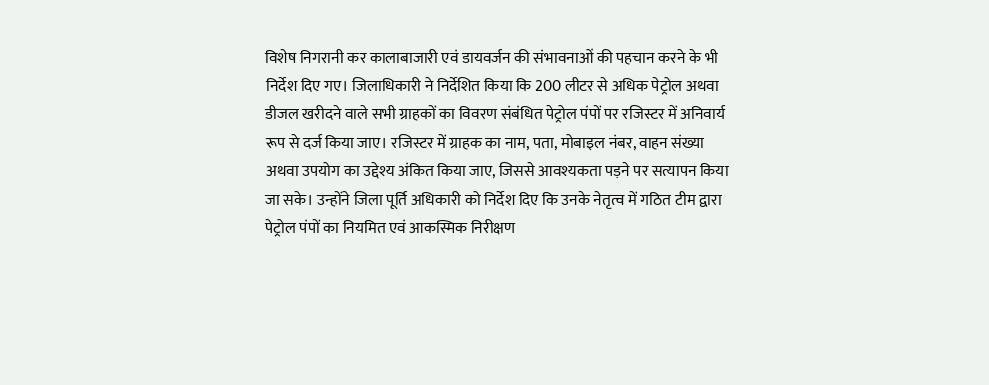विशेष निगरानी कर कालाबाजारी एवं डायवर्जन की संभावनाओं की पहचान करने के भी निर्देश दिए गए। जिलाधिकारी ने निर्देशित किया कि 200 लीटर से अधिक पेट्रोल अथवा डीजल खरीदने वाले सभी ग्राहकों का विवरण संबंधित पेट्रोल पंपों पर रजिस्टर में अनिवार्य रूप से दर्ज किया जाए। रजिस्टर में ग्राहक का नाम, पता, मोबाइल नंबर, वाहन संख्या अथवा उपयोग का उद्देश्य अंकित किया जाए, जिससे आवश्यकता पड़ने पर सत्यापन किया जा सके। उन्होंने जिला पूर्ति अधिकारी को निर्देश दिए कि उनके नेतृत्व में गठित टीम द्वारा पेट्रोल पंपों का नियमित एवं आकस्मिक निरीक्षण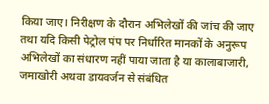किया जाए। निरीक्षण के दौरान अभिलेखों की जांच की जाए तथा यदि किसी पेट्रोल पंप पर निर्धारित मानकों के अनुरूप अभिलेखों का संधारण नहीं पाया जाता है या कालाबाजारी, जमाखोरी अथवा डायवर्जन से संबंधित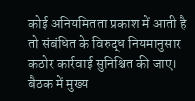कोई अनियमितता प्रकाश में आती है तो संबंधित के विरुद्ध नियमानुसार कठोर कार्रवाई सुनिश्चित की जाए। बैठक में मुख्य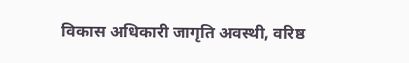विकास अधिकारी जागृति अवस्थी, वरिष्ठ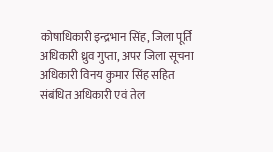कोषाधिकारी इन्द्रभान सिंह, जिला पूर्ति अधिकारी ध्रुव गुप्ता, अपर जिला सूचना अधिकारी विनय कुमार सिंह सहित संबंधित अधिकारी एवं तेल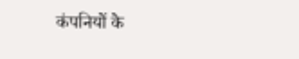कंपनियों के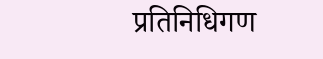प्रतिनिधिगण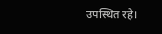उपस्थित रहे।